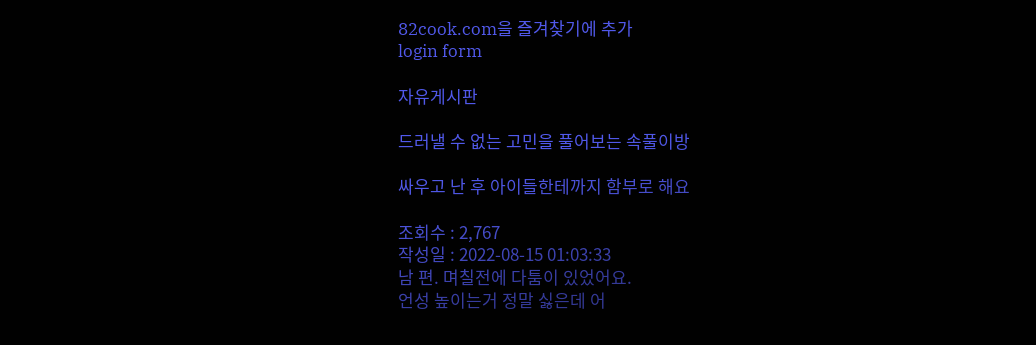82cook.com을 즐겨찾기에 추가
login form

자유게시판

드러낼 수 없는 고민을 풀어보는 속풀이방

싸우고 난 후 아이들한테까지 함부로 해요

조회수 : 2,767
작성일 : 2022-08-15 01:03:33
남 편. 며칠전에 다툼이 있었어요.
언성 높이는거 정말 싫은데 어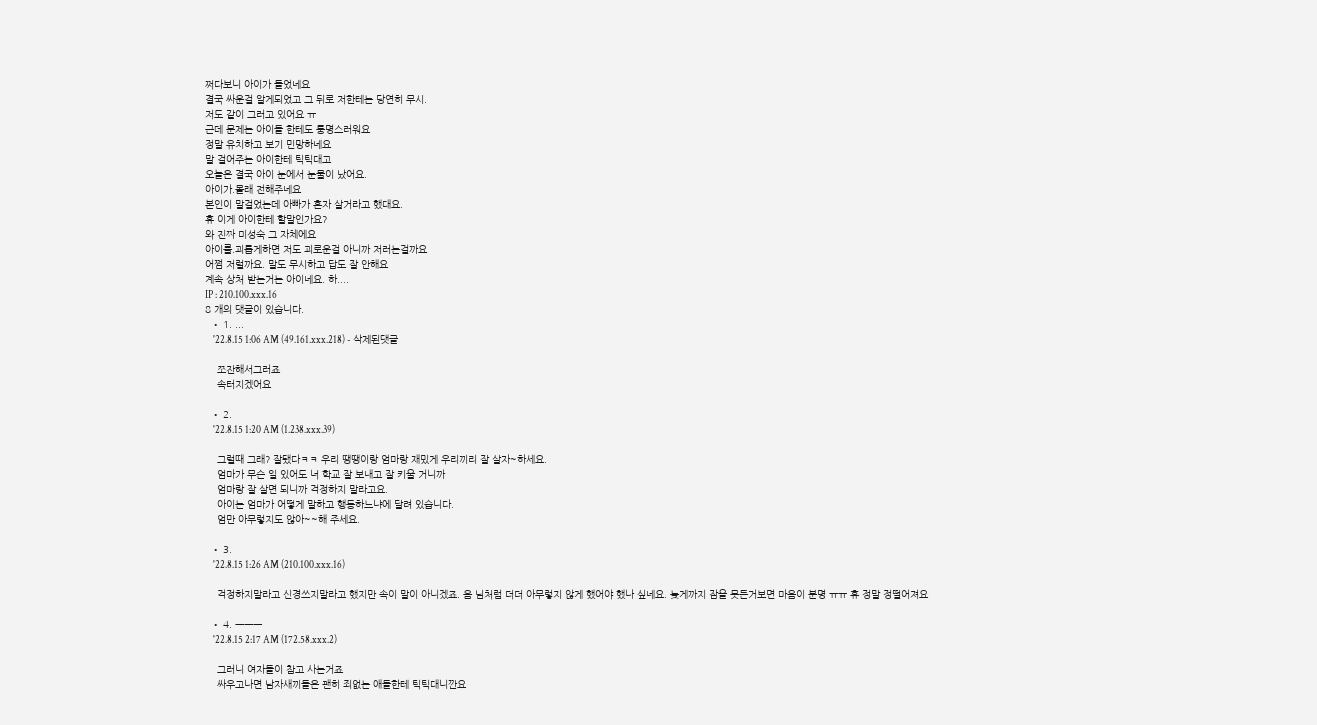쩌다보니 아이가 들었네요
결국 싸운걸 알게되었고 그 뒤로 저한테는 당연히 무시.
저도 같이 그러고 있어요 ㅠ
근데 문제는 아이들 한테도 퉁명스러워요
정말 유치하고 보기 민망하네요
말 걸어주는 아이한테 틱틱대고
오늘은 결국 아이 눈에서 눈물이 났어요.
아이가.몰래 전해주네요
본인이 말걸었는데 아빠가 혼자 살거라고 했대요.
휴 이게 아이한테 할말인가요?
와 진짜 미성숙 그 자체에요
아이를.괴롭게하면 저도 괴로운걸 아니까 저러는걸까요
어쩜 저럴까요. 말도 무시하고 답도 잘 안해요
계속 상처 받는거는 아이네요. 하....
IP : 210.100.xxx.16
8 개의 댓글이 있습니다.
  • 1. ...
    '22.8.15 1:06 AM (49.161.xxx.218) - 삭제된댓글

    쪼잔해서그러죠
    속터지겠어요

  • 2.
    '22.8.15 1:20 AM (1.238.xxx.39)

    그럴때 그래? 잘됐다ㅋㅋ 우리 땡땡이랑 엄마랑 재밌게 우리끼리 잘 살자~하세요.
    엄마가 무슨 일 있어도 너 학교 잘 보내고 잘 키울 거니까
    엄마랑 잘 살면 되니까 걱정하지 말라고요.
    아이는 엄마가 어떻게 말하고 행동하느냐에 달려 있습니다.
    엄만 아무렇지도 않아~~해 주세요.

  • 3.
    '22.8.15 1:26 AM (210.100.xxx.16)

    걱정하지말라고 신경쓰지말라고 했지만 속이 말이 아니겠죠. 음 님처럼 더더 아무렇지 않게 했어야 했나 싶네요. 늦게까지 잠을 못든거보면 마음이 분명 ㅠㅠ 휴 정말 정떨어져요

  • 4. ㅡㅡㅡ
    '22.8.15 2:17 AM (172.58.xxx.2)

    그러니 여자들이 참고 사는거죠
    싸우고나면 남자새끼들은 괜히 죄없는 애들한테 틱틱대니깐요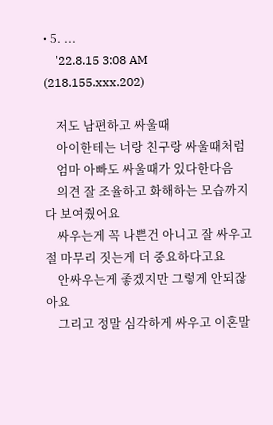• 5. ...
    '22.8.15 3:08 AM (218.155.xxx.202)

    저도 남편하고 싸울때
    아이한테는 너랑 친구랑 싸울때처럼
    엄마 아빠도 싸울때가 있다한다음
    의견 잘 조율하고 화해하는 모습까지 다 보여줬어요
    싸우는게 꼭 나쁜건 아니고 잘 싸우고 절 마무리 짓는게 더 중요하다고요
    안싸우는게 좋겠지만 그렇게 안되잖아요
    그리고 정말 심각하게 싸우고 이혼말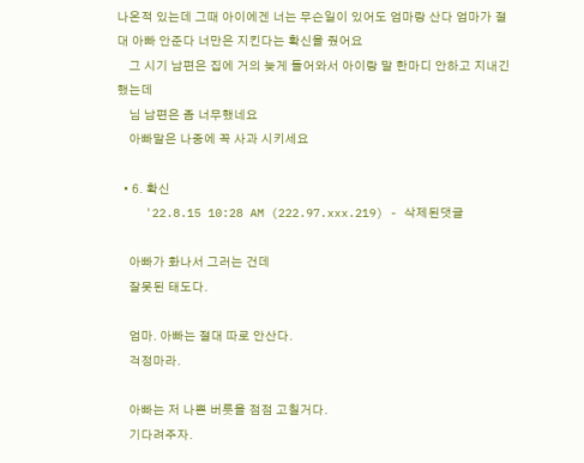나온적 있는데 그때 아이에겐 너는 무슨일이 있어도 엄마랑 산다 엄마가 절대 아빠 안준다 너만은 지킨다는 확신을 줬어요
    그 시기 남편은 집에 거의 늦게 들어와서 아이랑 말 한마디 안하고 지내긴 했는데
    님 남편은 좀 너무했네요
    아빠말은 나중에 꼭 사과 시키세요

  • 6. 확신
    '22.8.15 10:28 AM (222.97.xxx.219) - 삭제된댓글

    아빠가 화나서 그러는 건데
    잘못된 태도다.

    엄마. 아빠는 절대 따로 안산다.
    걱정마라.

    아빠는 저 나쁜 버릇을 점점 고칠거다.
    기다려주자.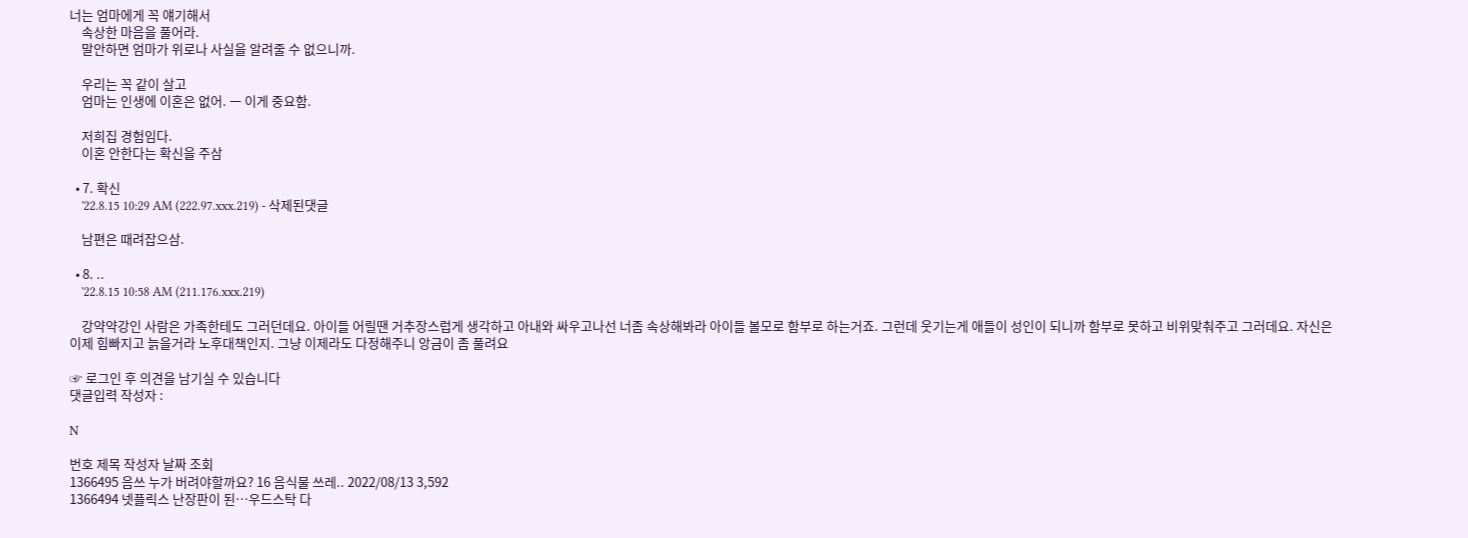너는 엄마에게 꼭 얘기해서
    속상한 마음을 풀어라.
    말안하면 엄마가 위로나 사실을 알려줄 수 없으니까.

    우리는 꼭 같이 살고
    엄마는 인생에 이혼은 없어. ㅡ 이게 중요함.

    저희집 경험임다.
    이혼 안한다는 확신을 주삼

  • 7. 확신
    '22.8.15 10:29 AM (222.97.xxx.219) - 삭제된댓글

    남편은 때려잡으삼.

  • 8. ..
    '22.8.15 10:58 AM (211.176.xxx.219)

    강약약강인 사람은 가족한테도 그러던데요. 아이들 어릴땐 거추장스럽게 생각하고 아내와 싸우고나선 너좀 속상해봐라 아이들 볼모로 함부로 하는거죠. 그런데 웃기는게 애들이 성인이 되니까 함부로 못하고 비위맞춰주고 그러데요. 자신은 이제 힘빠지고 늙을거라 노후대책인지. 그냥 이제라도 다정해주니 앙금이 좀 풀려요

☞ 로그인 후 의견을 남기실 수 있습니다
댓글입력 작성자 :

N

번호 제목 작성자 날짜 조회
1366495 음쓰 누가 버려야할까요? 16 음식물 쓰레.. 2022/08/13 3,592
1366494 넷플릭스 난장판이 된…우드스탁 다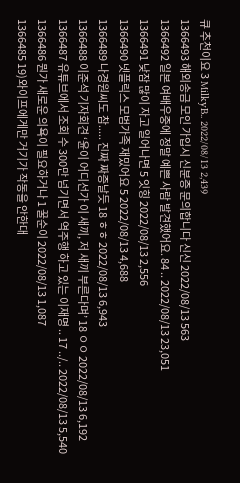큐 추천이요 3 MilkyB.. 2022/08/13 2,439
1366493 해외송금 모인 가입시 신분증 문의합니다 신신 2022/08/13 563
1366492 일본 여배우중에 정말 예쁜 사람 발견했어요. 84 .. 2022/08/13 23,051
1366491 낮잠 많이 자고 일어나면 5 잇힝 2022/08/13 2,556
1366490 넷플릭스 모범가족 재밌어요 5 2022/08/13 4,688
1366489 나경원씨도 참..... 진짜 짜증날듯 18 ㅎㅎ 2022/08/13 6,943
1366488 이준석 기자회견 ‘윤이 어디선가 이 새끼, 저 새끼 부른다며’ 18 ㅇㅇ 2022/08/13 6,192
1366487 유튜브에서 조회 수 300만 넘기면서 역주행 하고 있는 이재명 .. 17 ../.. 2022/08/13 5,540
1366486 뭔가 새로운 의욕이 필요하거나 1 꿀순이 2022/08/13 1,087
1366485 19)와이프에게만 거기가 작동을 안한대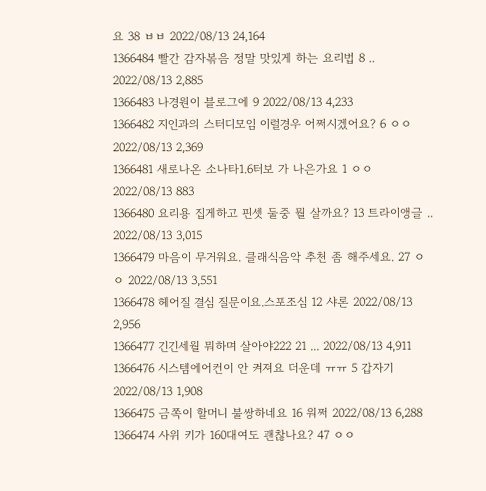요 38 ㅂㅂ 2022/08/13 24,164
1366484 빨간 감자볶음 정말 맛있게 하는 요리법 8 .. 2022/08/13 2,885
1366483 나경원이 블로그에 9 2022/08/13 4,233
1366482 지인과의 스터디모임 이럴경우 어쩌시겠어요? 6 ㅇㅇ 2022/08/13 2,369
1366481 새로나온 소나타1.6터보 가 나은가요 1 ㅇㅇ 2022/08/13 883
1366480 요리용 집게하고 핀셋 둘중 뭘 살까요? 13 트라이앵글 .. 2022/08/13 3,015
1366479 마음이 무거워요. 클래식음악 추천 좀 해주세요. 27 ㅇㅇ 2022/08/13 3,551
1366478 헤어질 결심 질문이요.스포조심 12 샤론 2022/08/13 2,956
1366477 긴긴세월 뭐하며 살아야222 21 ... 2022/08/13 4,911
1366476 시스템에어컨이 안 켜져요 더운데 ㅠㅠ 5 갑자기 2022/08/13 1,908
1366475 금쪽이 할머니 불쌍하네요 16 워쩌 2022/08/13 6,288
1366474 사위 키가 160대여도 괜찮나요? 47 ㅇㅇ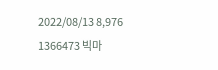2022/08/13 8,976
1366473 빅마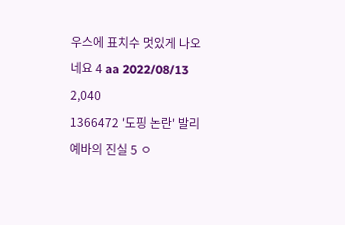우스에 표치수 멋있게 나오네요 4 aa 2022/08/13 2,040
1366472 '도핑 논란' 발리예바의 진실 5 ㅇ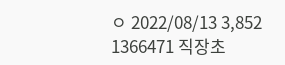ㅇ 2022/08/13 3,852
1366471 직장초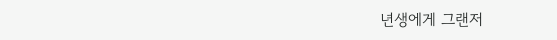년생에게 그랜저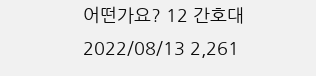어떤가요? 12 간호대 2022/08/13 2,261